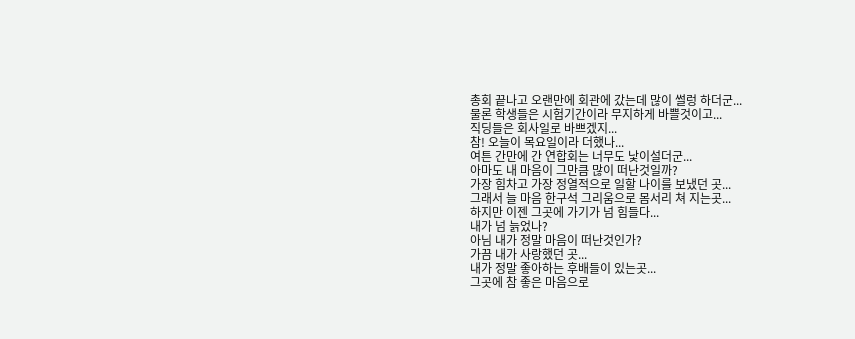총회 끝나고 오랜만에 회관에 갔는데 많이 썰렁 하더군...
물론 학생들은 시험기간이라 무지하게 바쁠것이고...
직딩들은 회사일로 바쁘겠지...
참! 오늘이 목요일이라 더했나...
여튼 간만에 간 연합회는 너무도 낯이설더군...
아마도 내 마음이 그만큼 많이 떠난것일까?
가장 힘차고 가장 정열적으로 일할 나이를 보냈던 곳...
그래서 늘 마음 한구석 그리움으로 몸서리 쳐 지는곳...
하지만 이젠 그곳에 가기가 넘 힘들다...
내가 넘 늙었나?
아님 내가 정말 마음이 떠난것인가?
가끔 내가 사랑했던 곳...
내가 정말 좋아하는 후배들이 있는곳...
그곳에 참 좋은 마음으로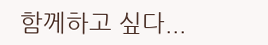함께하고 싶다...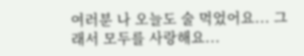여러분 나 오늘도 술 먹었어요... 그래서 모두를 사랑해요...